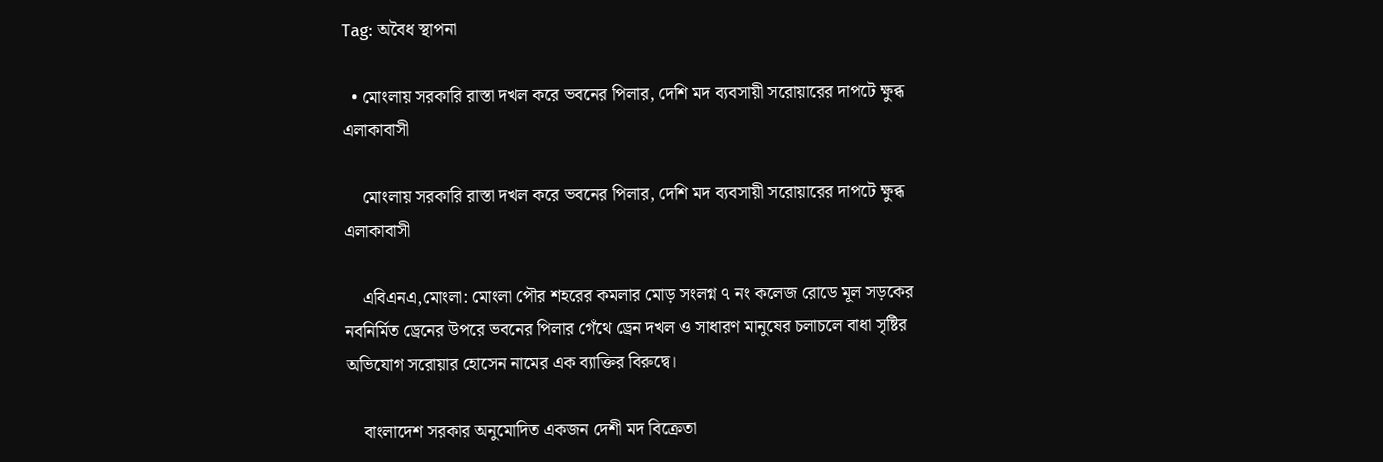Tag: অবৈধ স্থাপনা

  • মোংলায় সরকারি রাস্তা দখল করে ভবনের পিলার, দেশি মদ ব্যবসায়ী সরোয়ারের দাপটে ক্ষুব্ধ এলাকাবাসী

    মোংলায় সরকারি রাস্তা দখল করে ভবনের পিলার, দেশি মদ ব্যবসায়ী সরোয়ারের দাপটে ক্ষুব্ধ এলাকাবাসী

    এবিএনএ,মোংলা: মোংলা পৌর শহরের কমলার মোড় সংলগ্ন ৭ নং কলেজ রোডে মূল সড়কের নবনির্মিত ড্রেনের উপরে ভবনের পিলার গেঁথে ড্রেন দখল ও সাধারণ মানুষের চলাচলে বাধা সৃষ্টির অভিযোগ সরোয়ার হোসেন নামের এক ব্যাক্তির বিরুদ্বে।

    বাংলাদেশ সরকার অনুমোদিত একজন দেশী মদ বিক্রেতা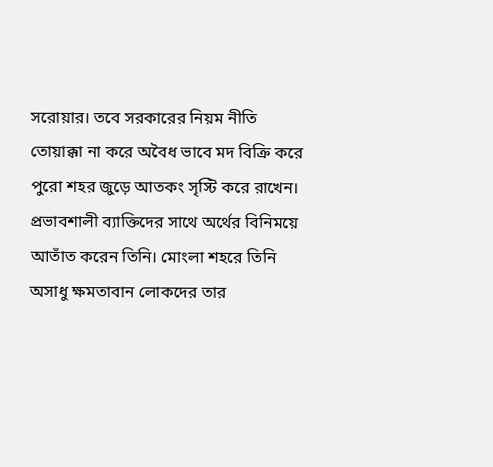সরোয়ার। তবে সরকারের নিয়ম নীতি তোয়াক্কা না করে অবৈধ ভাবে মদ বিক্রি করে পুরো শহর জুড়ে আতকং সৃস্টি করে রাখেন। প্রভাবশালী ব্যাক্তিদের সাথে অর্থের বিনিময়ে আতাঁত করেন তিনি। মোংলা শহরে তিনি অসাধু ক্ষমতাবান লোকদের তার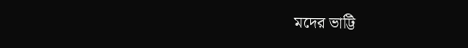মদের ভাট্টি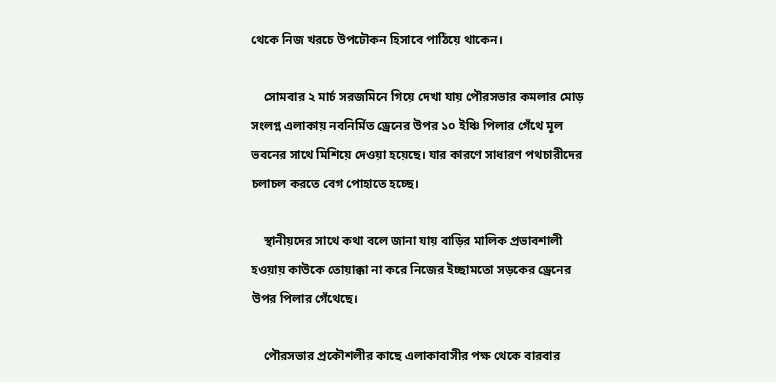থেকে নিজ খরচে উপঢৌকন হিসাবে পাঠিয়ে থাকেন।

    সোমবার ২ মার্চ সরজমিনে গিয়ে দেখা যায় পৌরসভার কমলার মোড় সংলগ্ন এলাকায় নবনির্মিত ড্রেনের উপর ১০ ইঞ্চি পিলার গেঁথে মূল ভবনের সাথে মিশিয়ে দেওয়া হয়েছে। যার কারণে সাধারণ পথচারীদের চলাচল করতে বেগ পোহাতে হচ্ছে।

    স্থানীয়দের সাথে কথা বলে জানা যায় বাড়ির মালিক প্রভাবশালী হওয়ায় কাউকে তোয়াক্কা না করে নিজের ইচ্ছামতো সড়কের ড্রেনের উপর পিলার গেঁথেছে।

    পৌরসভার প্রকৌশলীর কাছে এলাকাবাসীর পক্ষ থেকে বারবার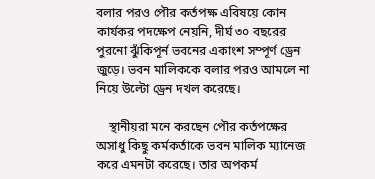বলার পরও পৌর কর্তপক্ষ এবিষয়ে কোন কার্যকর পদক্ষেপ নেয়নি, দীর্ঘ ৩০ বছরের পুরনো ঝুঁকিপূর্ন ভবনের একাংশ সম্পূর্ণ ড্রেন জুড়ে। ভবন মালিককে বলার পরও আমলে না নিয়ে উল্টো ড্রেন দখল করেছে।

    স্থানীয়রা মনে করছেন পৌর কর্তপক্ষের অসাধু কিছু কর্মকর্তাকে ভবন মালিক ম্যানেজ করে এমনটা করেছে। তার অপকর্ম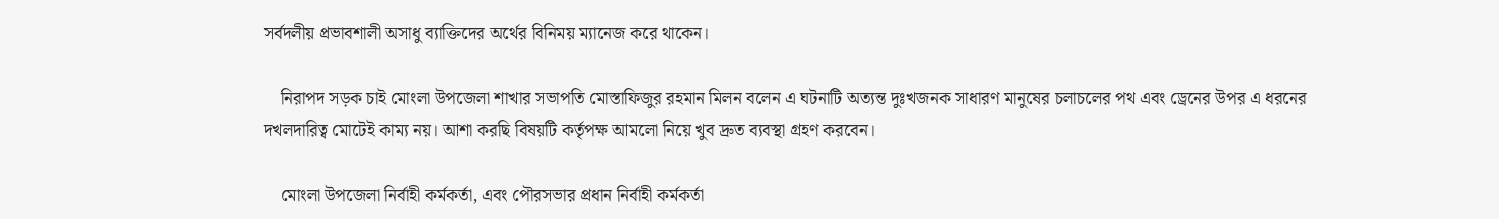সর্বদলীয় প্রভাবশালী অসাধু ব্যাক্তিদের অর্থের বিনিময় ম্যানেজ করে থাকেন।

    নিরাপদ সড়ক চাই মোংলা উপজেলা শাখার সভাপতি মোস্তাফিজুর রহমান মিলন বলেন এ ঘটনাটি অত্যন্ত দুঃখজনক সাধারণ মানুষের চলাচলের পথ এবং ড্রেনের উপর এ ধরনের দখলদারিত্ব মোটেই কাম্য নয়। আশা করছি বিষয়টি কর্তৃপক্ষ আমলো নিয়ে খুব দ্রুত ব্যবস্থা গ্রহণ করবেন।

    মোংলা উপজেলা নির্বাহী কর্মকর্তা, এবং পৌরসভার প্রধান নির্বাহী কর্মকর্তা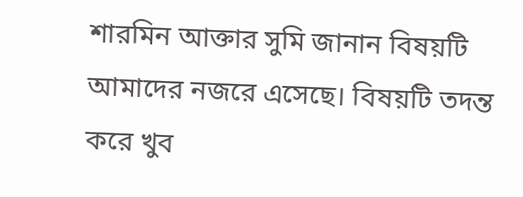শারমিন আক্তার সুমি জানান বিষয়টি আমাদের নজরে এসেছে। বিষয়টি তদন্ত করে খুব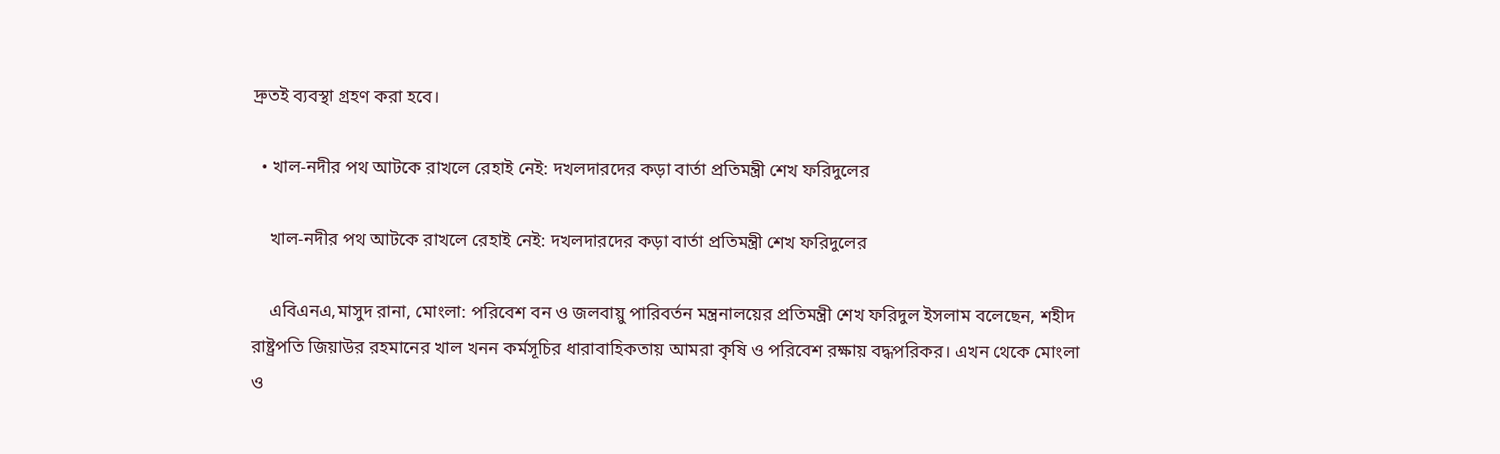দ্রুতই ব্যবস্থা গ্রহণ করা হবে।

  • খাল-নদীর পথ আটকে রাখলে রেহাই নেই: দখলদারদের কড়া বার্তা প্রতিমন্ত্রী শেখ ফরিদুলের

    খাল-নদীর পথ আটকে রাখলে রেহাই নেই: দখলদারদের কড়া বার্তা প্রতিমন্ত্রী শেখ ফরিদুলের

    এবিএনএ,মাসুদ রানা, মোংলা: পরিবেশ বন ও জলবায়ু পারিবর্তন মন্ত্রনালয়ের প্রতিমন্ত্রী শেখ ফরিদুল ইসলাম বলেছেন, শহীদ রাষ্ট্রপতি জিয়াউর রহমানের খাল খনন কর্মসূচির ধারাবাহিকতায় আমরা কৃষি ও পরিবেশ রক্ষায় বদ্ধপরিকর। এখন থেকে মোংলা ও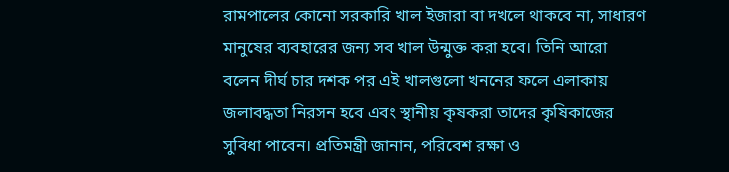রামপালের কোনো সরকারি খাল ইজারা বা দখলে থাকবে না, সাধারণ মানুষের ব্যবহারের জন্য সব খাল উন্মুক্ত করা হবে। তিনি আরো বলেন দীর্ঘ চার দশক পর এই খালগুলো খননের ফলে এলাকায় জলাবদ্ধতা নিরসন হবে এবং স্থানীয় কৃষকরা তাদের কৃষিকাজের সুবিধা পাবেন। প্রতিমন্ত্রী জানান, পরিবেশ রক্ষা ও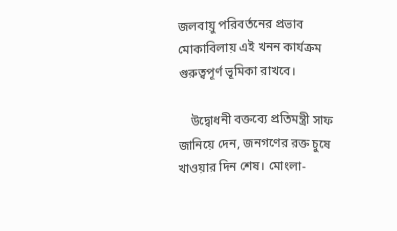জলবায়ু পরিবর্তনের প্রভাব মোকাবিলায় এই খনন কার্যক্রম গুরুত্বপূর্ণ ভূমিকা রাখবে।

    উদ্বোধনী বক্তব্যে প্রতিমন্ত্রী সাফ জানিয়ে দেন, জনগণের রক্ত চুষে খাওয়ার দিন শেষ। মোংলা-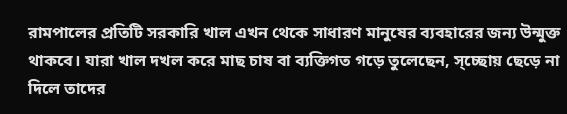রামপালের প্রতিটি সরকারি খাল এখন থেকে সাধারণ মানুষের ব্যবহারের জন্য উন্মুক্ত থাকবে। যারা খাল দখল করে মাছ চাষ বা ব্যক্তিগত গড়ে তুলেছেন, স্চ্ছোয় ছেড়ে না দিলে তাদের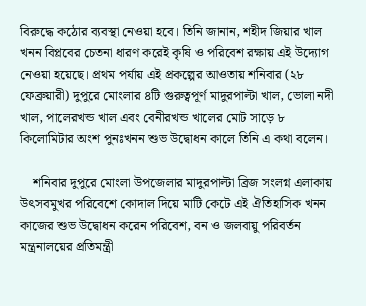বিরুদ্ধে কঠোর ব্যবস্থা নেওয়া হবে। তিনি জানান, শহীদ জিয়ার খাল খনন বিপ্লবের চেতনা ধারণ করেই কৃষি ও পরিবেশ রক্ষায় এই উদ্যোগ নেওয়া হয়েছে। প্রথম পর্যায় এই প্রকল্পের আওতায় শনিবার (২৮ ফেব্রুয়ারী) দুপুরে মোংলার ৪টি গুরুত্বপূর্ণ মাদুরপাল্টা খাল, ভোলা নদী খাল, পালেরখন্ড খাল এবং বেনীরখন্ড খালের মোট সাড়ে ৮ কিলোমিটার অংশ পুনঃখনন শুভ উদ্বোধন কালে তিনি এ কথা বলেন।

    শনিবার দুপুরে মোংলা উপজেলার মাদুরপাল্টা ব্রিজ সংলগ্ন এলাকায় উৎসবমুখর পরিবেশে কোদাল দিয়ে মাটি কেটে এই ঐতিহাসিক খনন কাজের শুভ উদ্বোধন করেন পরিবেশ, বন ও জলবায়ু পরিবর্তন মন্ত্রনালয়ের প্রতিমন্ত্রী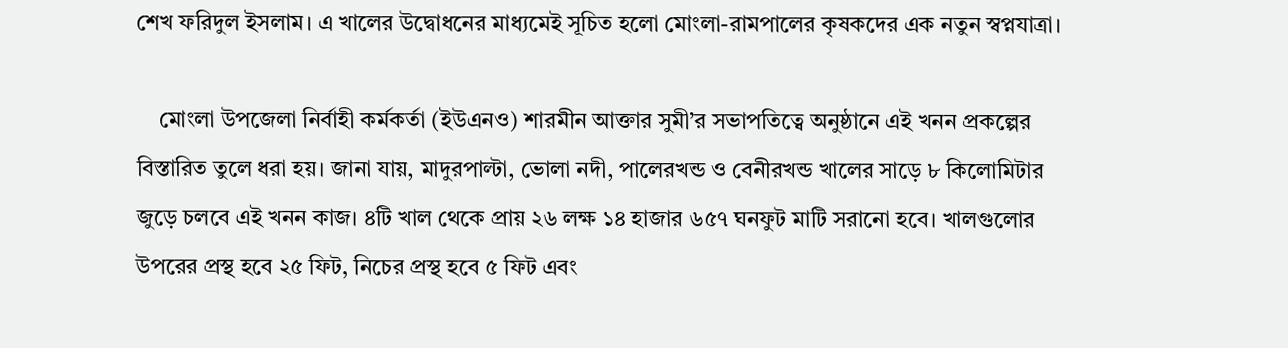শেখ ফরিদুল ইসলাম। এ খালের উদ্বোধনের মাধ্যমেই সূচিত হলো মোংলা-রামপালের কৃষকদের এক নতুন স্বপ্নযাত্রা।

    মোংলা উপজেলা নির্বাহী কর্মকর্তা (ইউএনও) শারমীন আক্তার সুমী’র সভাপতিত্বে অনুষ্ঠানে এই খনন প্রকল্পের বিস্তারিত তুলে ধরা হয়। জানা যায়, মাদুরপাল্টা, ভোলা নদী, পালেরখন্ড ও বেনীরখন্ড খালের সাড়ে ৮ কিলোমিটার জুড়ে চলবে এই খনন কাজ। ৪টি খাল থেকে প্রায় ২৬ লক্ষ ১৪ হাজার ৬৫৭ ঘনফুট মাটি সরানো হবে। খালগুলোর উপরের প্রস্থ হবে ২৫ ফিট, নিচের প্রস্থ হবে ৫ ফিট এবং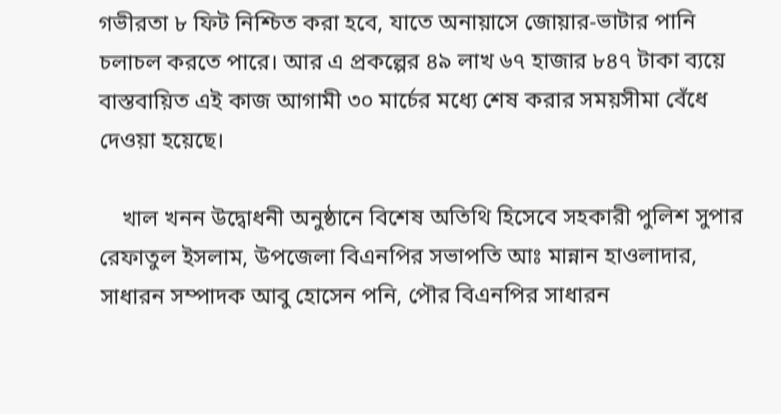গভীরতা ৮ ফিট নিশ্চিত করা হবে, যাতে অনায়াসে জোয়ার-ভাটার পানি চলাচল করতে পারে। আর এ প্রকল্পের ৪৯ লাখ ৬৭ হাজার ৮৪৭ টাকা ব্যয়ে বাস্তবায়িত এই কাজ আগামী ৩০ মার্চের মধ্যে শেষ করার সময়সীমা বেঁধে দেওয়া হয়েছে।

    খাল খনন উদ্বোধনী অনুষ্ঠানে বিশেষ অতিথি হিসেবে সহকারী পুলিশ সুপার রেফাতুল ইসলাম, উপজেলা বিএনপির সভাপতি আঃ মান্নান হাওলাদার, সাধারন সম্পাদক আবু হোসেন পনি, পৌর বিএনপির সাধারন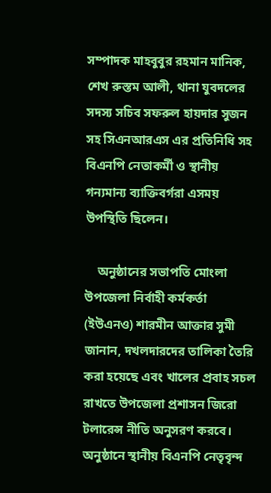সম্পাদক মাহবুবুর রহমান মানিক, শেখ রুস্তম আলী, থানা যুবদলের সদস্য সচিব সফরুল হায়দার সুজন সহ সিএনআরএস এর প্রতিনিধি সহ বিএনপি নেতাকর্মী ও স্থানীয় গন্যমান্য ব্যাক্তিবর্গরা এসময় উপস্থিতি ছিলেন।

    অনুষ্ঠানের সভাপতি মোংলা উপজেলা নির্বাহী কর্মকর্তা (ইউএনও) শারমীন আক্তার সুমী জানান, দখলদারদের তালিকা তৈরি করা হয়েছে এবং খালের প্রবাহ সচল রাখতে উপজেলা প্রশাসন জিরো টলারেন্স নীতি অনুসরণ করবে। অনুষ্ঠানে স্থানীয় বিএনপি নেতৃবৃন্দ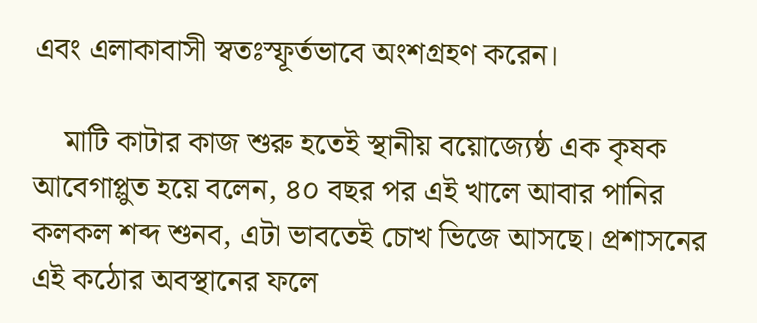এবং এলাকাবাসী স্বতঃস্ফূর্তভাবে অংশগ্রহণ করেন।

    মাটি কাটার কাজ শুরু হতেই স্থানীয় বয়োজ্যেষ্ঠ এক কৃষক আবেগাপ্লুত হয়ে বলেন, ৪০ বছর পর এই খালে আবার পানির কলকল শব্দ শুনব, এটা ভাবতেই চোখ ভিজে আসছে। প্রশাসনের এই কঠোর অবস্থানের ফলে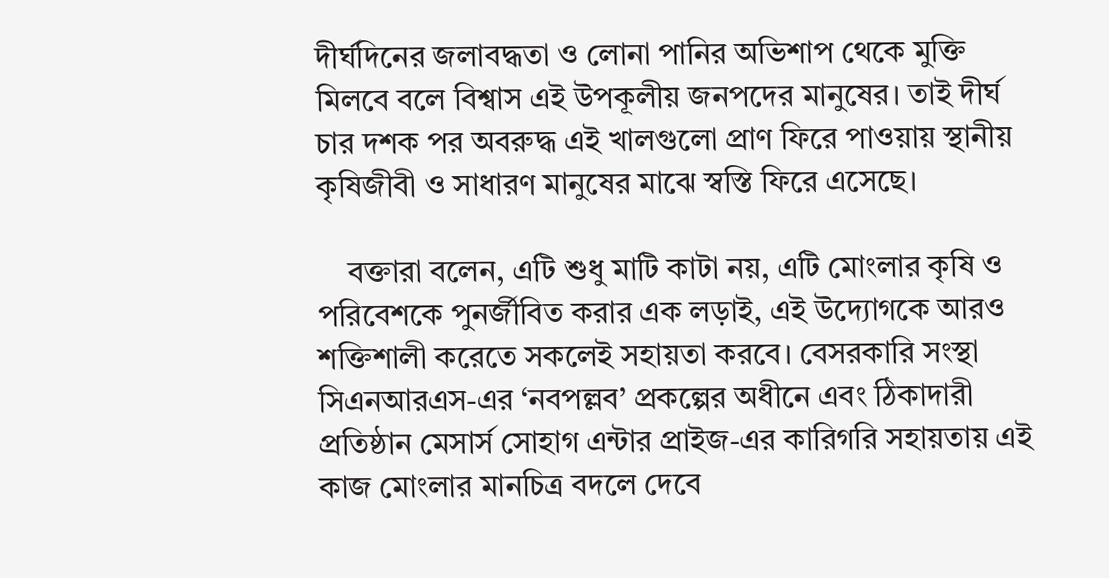দীর্ঘদিনের জলাবদ্ধতা ও লোনা পানির অভিশাপ থেকে মুক্তি মিলবে বলে বিশ্বাস এই উপকূলীয় জনপদের মানুষের। তাই দীর্ঘ চার দশক পর অবরুদ্ধ এই খালগুলো প্রাণ ফিরে পাওয়ায় স্থানীয় কৃষিজীবী ও সাধারণ মানুষের মাঝে স্বস্তি ফিরে এসেছে।

    বক্তারা বলেন, এটি শুধু মাটি কাটা নয়, এটি মোংলার কৃষি ও পরিবেশকে পুনর্জীবিত করার এক লড়াই, এই উদ্যোগকে আরও শক্তিশালী করেতে সকলেই সহায়তা করবে। বেসরকারি সংস্থা সিএনআরএস-এর ‘নবপল্লব’ প্রকল্পের অধীনে এবং ঠিকাদারী প্রতিষ্ঠান মেসার্স সোহাগ এন্টার প্রাইজ-এর কারিগরি সহায়তায় এই কাজ মোংলার মানচিত্র বদলে দেবে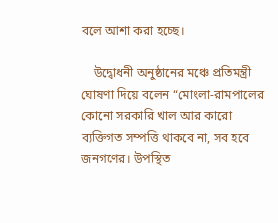বলে আশা করা হচ্ছে।

    উদ্বোধনী অনুষ্ঠানের মঞ্চে প্রতিমন্ত্রী ঘোষণা দিয়ে বলেন “মোংলা-রামপালের কোনো সরকারি খাল আর কারো ব্যক্তিগত সম্পত্তি থাকবে না, সব হবে জনগণের। উপস্থিত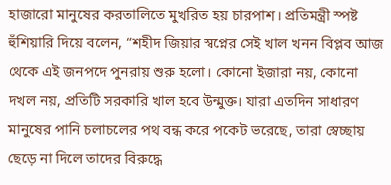হাজারো মানুষের করতালিতে মুখরিত হয় চারপাশ। প্রতিমন্ত্রী স্পষ্ট হুঁশিয়ারি দিয়ে বলেন, “শহীদ জিয়ার স্বপ্নের সেই খাল খনন বিপ্লব আজ থেকে এই জনপদে পুনরায় শুরু হলো। কোনো ইজারা নয়, কোনো দখল নয়, প্রতিটি সরকারি খাল হবে উন্মুক্ত। যারা এতদিন সাধারণ মানুষের পানি চলাচলের পথ বন্ধ করে পকেট ভরেছে, তারা স্বেচ্ছায় ছেড়ে না দিলে তাদের বিরুদ্ধে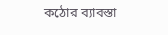কঠোর ব্যাবস্তা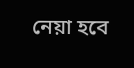নেয়া হবে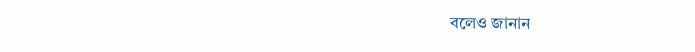বলেও জানান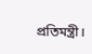প্রতিমন্ত্রী।